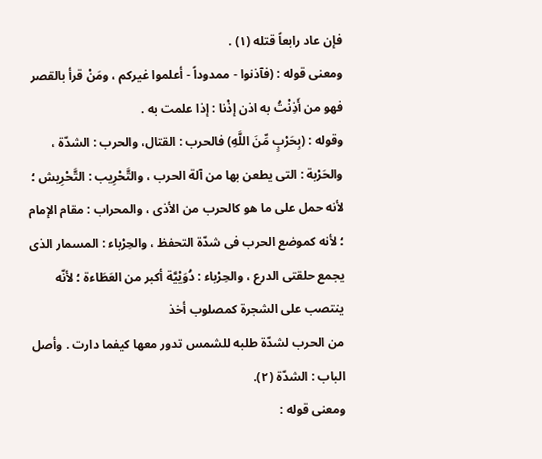فإن عاد رابعاً قتله (١) .
ومعنى قوله : (فآذنوا - ممدوداً - أعلموا غیرکم ، ومَنْ قرأ بالقصر
فهو من أَذِنْتُ به اذن إذْنا : إذا علمت به .
وقوله : (بِحَرْبٍ مِّنَ اللَّهِ) فالحرب : القتال، والحرب : الشدّة ، والحَرْبة : التی یطعن بها من آلة الحرب ، والتَّحْرِیب : التَّحْرِیش ؛ لأنه حمل على ما هو کالحرب من الأذى ، والمحراب : مقام الإمام ؛ لأنه کموضع الحرب فی شدّة التحفظ ، والحِرْباء : المسمار الذی یجمع حلقتی الدرع ، والحِرْباء : دُوَیْیَّة أکبر من العَطَاءة ؛ لأنّه ینتصب على الشجرة کمصلوب أخذ
من الحرب لشدّة طلبه للشمس تدور معها کیفما دارت . وأصل الباب : الشدّة (٢).
ومعنى قوله :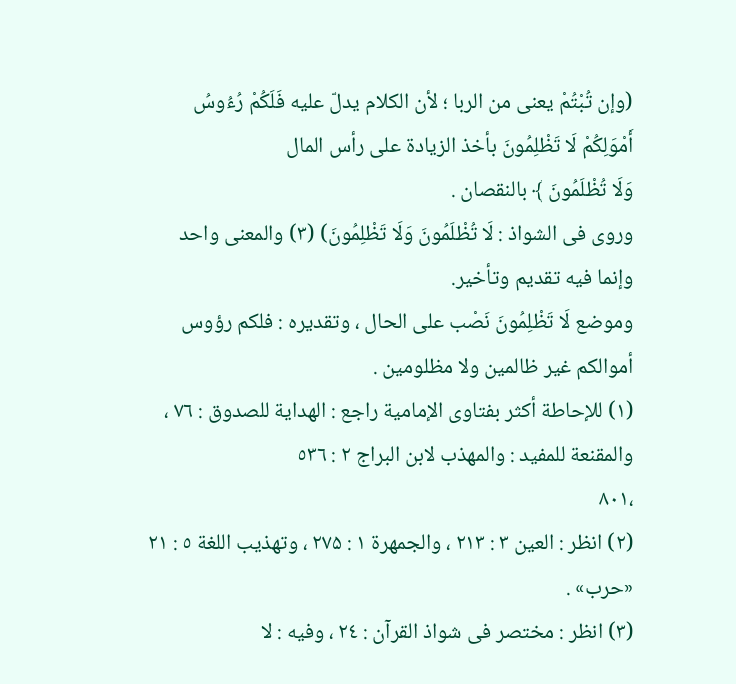(وإن تُبْتُمْ یعنی من الربا ؛ لأن الکلام یدلّ علیه فَلَکُمْ رُءُوسُ أَمْوَلِکُمْ لَا تَظْلِمُونَ بأخذ الزیادة على رأس المال
وَلَا تُظْلَمُونَ ﴾ بالنقصان .
وروی فی الشواذ : لَا تُظْلَمُونَ وَلَا تَظْلِمُونَ) (٣) والمعنى واحد
وإنما فیه تقدیم وتأخیر.
وموضع لَا تَظْلِمُونَ نَصْب على الحال ، وتقدیره : فلکم رؤوس
أموالکم غیر ظالمین ولا مظلومین .
(١) للإحاطة أکثر بفتاوى الإمامیة راجع : الهدایة للصدوق : ٧٦ ، والمقنعة للمفید : والمهذب لابن البراج ٢ : ٥٣٦
،٨٠١
(٢) انظر : العین ٣ : ٢١٣ ، والجمهرة ١ : ٢۷۵ ، وتهذیب اللغة ٥ : ٢١ «حرب» .
(٣) انظر : مختصر فی شواذ القرآن : ٢٤ ، وفیه : لا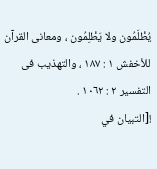یُظْلَمُون ولا یَظْلِمُون ، ومعانی القرآن للأخفش ١ : ١٨۷ ، والتهذیب فی التفسیر ٢ : ١٠٦٢ .
![التبيان في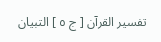تفسير القرآن [ ج ٥ ] التبيان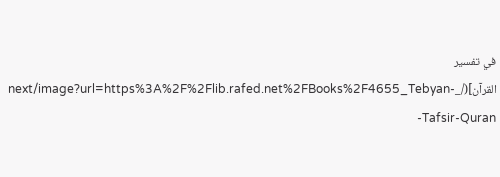في تفسير القرآن](/_next/image?url=https%3A%2F%2Flib.rafed.net%2FBooks%2F4655_Tebyan-Tafsir-Quran-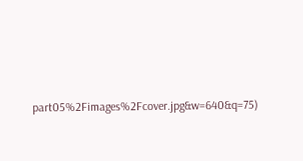part05%2Fimages%2Fcover.jpg&w=640&q=75)